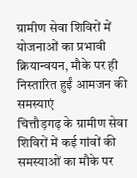ग्रामीण सेवा शिविरों में योजनाओं का प्रभावी क्रियान्वयन, मौके पर ही निस्तारित हुईं आमजन की समस्याएं
चित्तौड़गढ़ के ग्रामीण सेवा शिविरों में कई गांवों की समस्याओं का मौके पर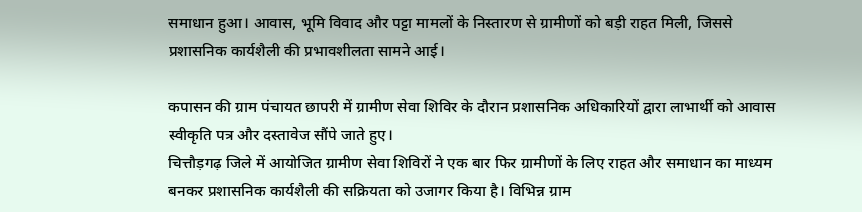समाधान हुआ। आवास, भूमि विवाद और पट्टा मामलों के निस्तारण से ग्रामीणों को बड़ी राहत मिली, जिससे प्रशासनिक कार्यशैली की प्रभावशीलता सामने आई।

कपासन की ग्राम पंचायत छापरी में ग्रामीण सेवा शिविर के दौरान प्रशासनिक अधिकारियों द्वारा लाभार्थी को आवास स्वीकृति पत्र और दस्तावेज सौंपे जाते हुए।
चित्तौड़गढ़ जिले में आयोजित ग्रामीण सेवा शिविरों ने एक बार फिर ग्रामीणों के लिए राहत और समाधान का माध्यम बनकर प्रशासनिक कार्यशैली की सक्रियता को उजागर किया है। विभिन्न ग्राम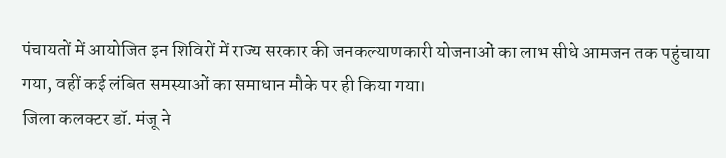पंचायतों में आयोजित इन शिविरों में राज्य सरकार की जनकल्याणकारी योजनाओं का लाभ सीधे आमजन तक पहुंचाया गया, वहीं कई लंबित समस्याओं का समाधान मौके पर ही किया गया।
जिला कलक्टर डॉ. मंजू ने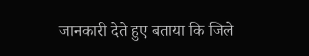जानकारी देते हुए बताया कि जिले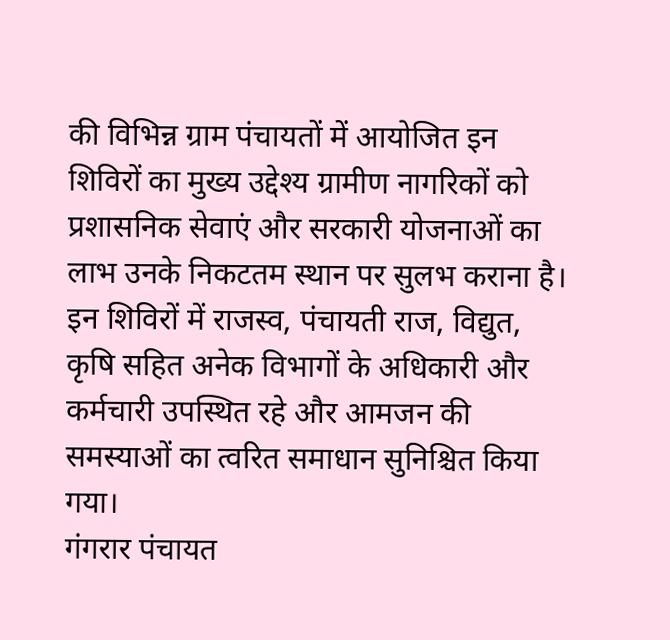की विभिन्न ग्राम पंचायतों में आयोजित इन शिविरों का मुख्य उद्देश्य ग्रामीण नागरिकों को प्रशासनिक सेवाएं और सरकारी योजनाओं का लाभ उनके निकटतम स्थान पर सुलभ कराना है। इन शिविरों में राजस्व, पंचायती राज, विद्युत, कृषि सहित अनेक विभागों के अधिकारी और कर्मचारी उपस्थित रहे और आमजन की समस्याओं का त्वरित समाधान सुनिश्चित किया गया।
गंगरार पंचायत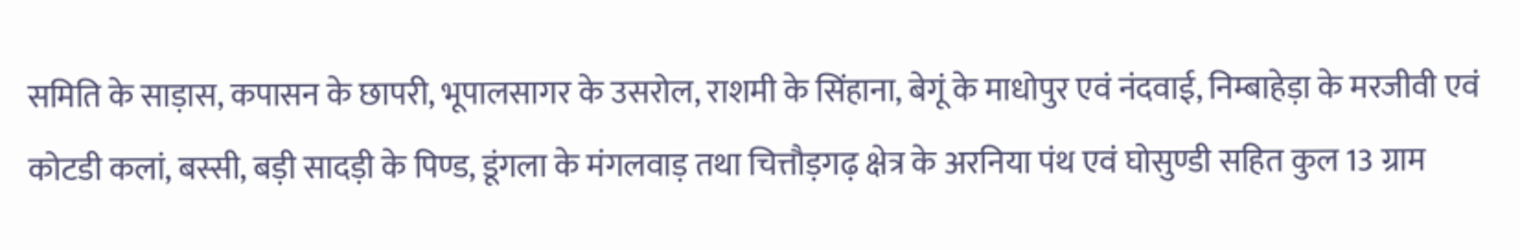समिति के साड़ास, कपासन के छापरी, भूपालसागर के उसरोल, राशमी के सिंहाना, बेगूं के माधोपुर एवं नंदवाई, निम्बाहेड़ा के मरजीवी एवं कोटडी कलां, बस्सी, बड़ी सादड़ी के पिण्ड, डूंगला के मंगलवाड़ तथा चित्तौड़गढ़ क्षेत्र के अरनिया पंथ एवं घोसुण्डी सहित कुल 13 ग्राम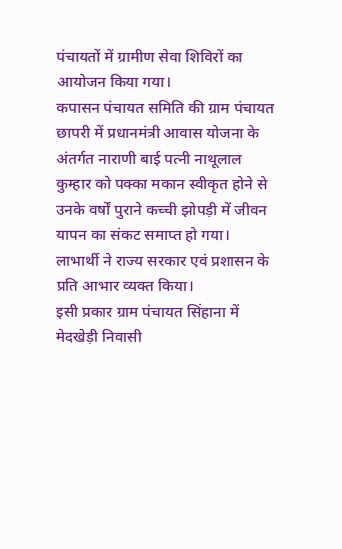पंचायतों में ग्रामीण सेवा शिविरों का आयोजन किया गया।
कपासन पंचायत समिति की ग्राम पंचायत छापरी में प्रधानमंत्री आवास योजना के अंतर्गत नाराणी बाई पत्नी नाथूलाल कुम्हार को पक्का मकान स्वीकृत होने से उनके वर्षों पुराने कच्ची झोपड़ी में जीवन यापन का संकट समाप्त हो गया। लाभार्थी ने राज्य सरकार एवं प्रशासन के प्रति आभार व्यक्त किया।
इसी प्रकार ग्राम पंचायत सिंहाना में मेदखेड़ी निवासी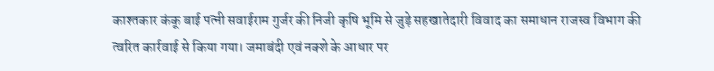काश्तकार कंकू बाई पत्नी सवाईराम गुर्जर की निजी कृषि भूमि से जुड़े सहखातेदारी विवाद का समाधान राजस्व विभाग की त्वरित कार्रवाई से किया गया। जमाबंदी एवं नक्शे के आधार पर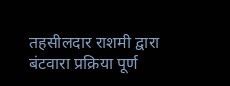तहसीलदार राशमी द्वारा बंटवारा प्रक्रिया पूर्ण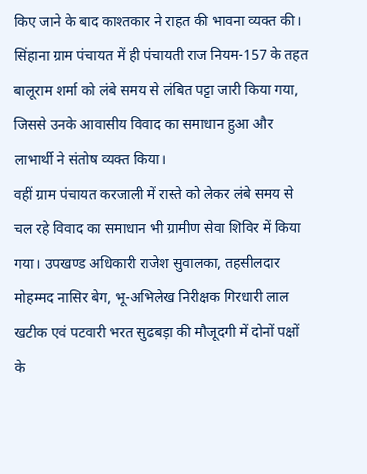किए जाने के बाद काश्तकार ने राहत की भावना व्यक्त की।
सिंहाना ग्राम पंचायत में ही पंचायती राज नियम-157 के तहत बालूराम शर्मा को लंबे समय से लंबित पट्टा जारी किया गया, जिससे उनके आवासीय विवाद का समाधान हुआ और लाभार्थी ने संतोष व्यक्त किया।
वहीं ग्राम पंचायत करजाली में रास्ते को लेकर लंबे समय से चल रहे विवाद का समाधान भी ग्रामीण सेवा शिविर में किया गया। उपखण्ड अधिकारी राजेश सुवालका, तहसीलदार मोहम्मद नासिर बेग, भू-अभिलेख निरीक्षक गिरधारी लाल खटीक एवं पटवारी भरत सुढबड़ा की मौजूदगी में दोनों पक्षों के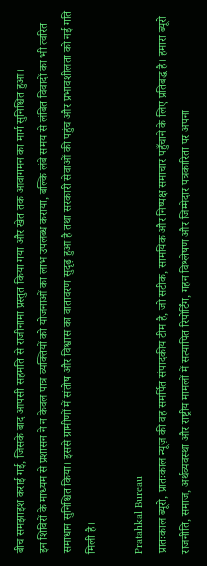बीच समझाइश कराई गई, जिसके बाद आपसी सहमति से राजीनामा प्रस्तुत किया गया और खेत तक आवागमन का मार्ग सुनिश्चित हुआ।
इन शिविरों के माध्यम से प्रशासन ने न केवल पात्र व्यक्तियों को योजनाओं का लाभ उपलब्ध कराया, बल्कि लंबे समय से लंबित विवादों का भी त्वरित समाधान सुनिश्चित किया। इससे ग्रामीणों में संतोष और विश्वास का वातावरण सुदृढ़ हुआ है तथा सरकारी सेवाओं की पहुंच और प्रभावशीलता को नई गति मिली है।

Pratahkal Bureau
प्रातःकाल ब्यूरो, प्रातःकाल न्यूज़ की वह समर्पित संपादकीय टीम है, जो सटीक, सामयिक और निष्पक्ष समाचार पहुँचाने के लिए प्रतिबद्ध है। हमारा ब्यूरो राजनीति, समाज, अर्थव्यवस्था और राष्ट्रीय मामलों में सत्यापित रिपोर्टिंग, गहन विश्लेषण और जिम्मेदार पत्रकारिता पर अपना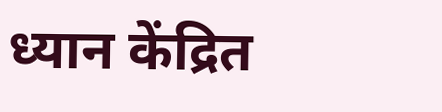ध्यान केंद्रित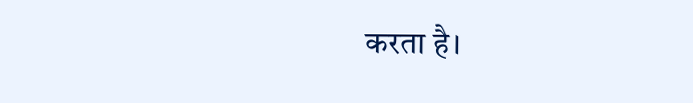करता है।